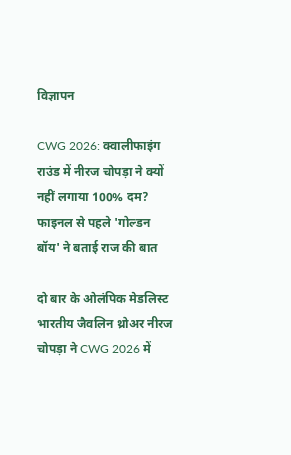विज्ञापन

CWG 2026: क्वालीफाइंग राउंड में नीरज चोपड़ा ने क्यों नहीं लगाया 100% दम? फाइनल से पहले 'गोल्डन बॉय' ने बताई राज की बात

दो बार के ओलंपिक मेडलिस्ट भारतीय जैवलिन थ्रोअर नीरज चोपड़ा ने CWG 2026 में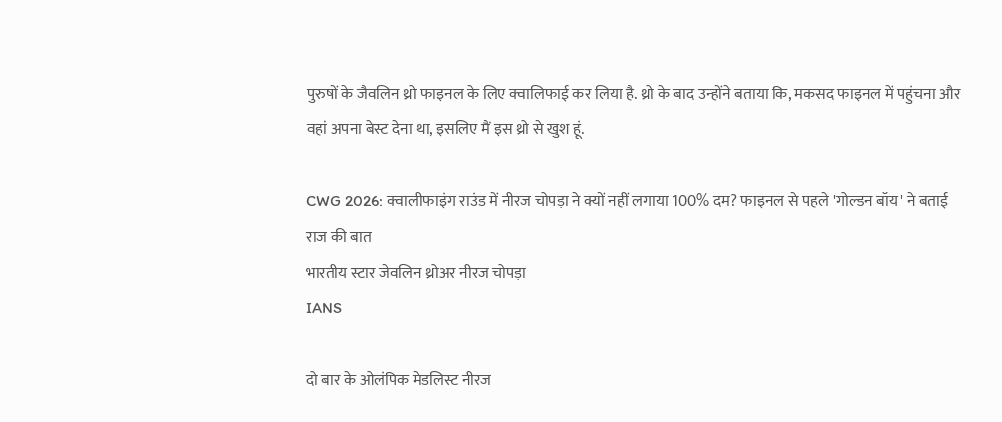पुरुषों के जैवलिन थ्रो फाइनल के लिए क्वालिफाई कर लिया है. थ्रो के बाद उन्होंने बताया कि, मकसद फाइनल में पहुंचना और वहां अपना बेस्ट देना था, इसलिए मैं इस थ्रो से खुश हूं.

CWG 2026: क्वालीफाइंग राउंड में नीरज चोपड़ा ने क्यों नहीं लगाया 100% दम? फाइनल से पहले 'गोल्डन बॉय' ने बताई राज की बात
भारतीय स्टार जेवलिन थ्रोअर नीरज चोपड़ा
IANS

दो बार के ओलंपिक मेडलिस्ट नीरज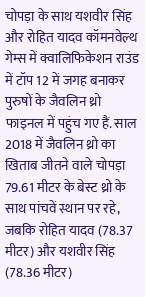चोपड़ा के साथ यशवीर सिंह और रोहित यादव कॉमनवेल्थ गेम्स में क्वालिफिकेशन राउंड में टॉप 12 में जगह बनाकर पुरुषों के जैवलिन थ्रो फाइनल में पहुंच गए हैं. साल 2018 में जैवलिन थ्रो का खिताब जीतने वाले चोपड़ा 79.61 मीटर के बेस्ट थ्रो के साथ पांचवें स्थान पर रहे, जबकि रोहित यादव (78.37 मीटर) और यशवीर सिंह (78.36 मीटर)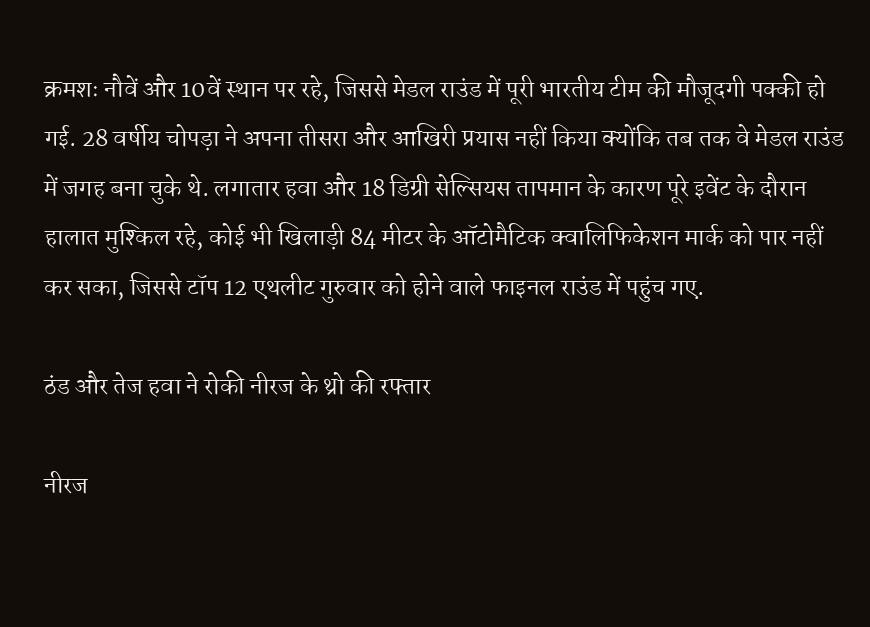क्रमशः नौवें और 10वें स्थान पर रहे, जिससे मेडल राउंड में पूरी भारतीय टीम की मौजूदगी पक्की हो गई. 28 वर्षीय चोपड़ा ने अपना तीसरा और आखिरी प्रयास नहीं किया क्योंकि तब तक वे मेडल राउंड में जगह बना चुके थे. लगातार हवा और 18 डिग्री सेल्सियस तापमान के कारण पूरे इवेंट के दौरान हालात मुश्किल रहे, कोई भी खिलाड़ी 84 मीटर के ऑटोमैटिक क्वालिफिकेशन मार्क को पार नहीं कर सका, जिससे टॉप 12 एथलीट गुरुवार को होने वाले फाइनल राउंड में पहुंच गए.

ठंड और तेज हवा ने रोकी नीरज के थ्रो की रफ्तार

नीरज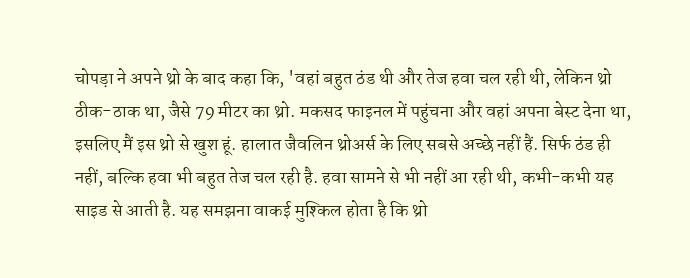चोपड़ा ने अपने थ्रो के बाद कहा कि, 'वहां बहुत ठंड थी और तेज हवा चल रही थी, लेकिन थ्रो ठीक-ठाक था, जैसे 79 मीटर का थ्रो. मकसद फाइनल में पहुंचना और वहां अपना बेस्ट देना था, इसलिए मैं इस थ्रो से खुश हूं. हालात जैवलिन थ्रोअर्स के लिए सबसे अच्छे नहीं हैं. सिर्फ ठंड ही नहीं, बल्कि हवा भी बहुत तेज चल रही है. हवा सामने से भी नहीं आ रही थी, कभी-कभी यह साइड से आती है. यह समझना वाकई मुश्किल होता है कि थ्रो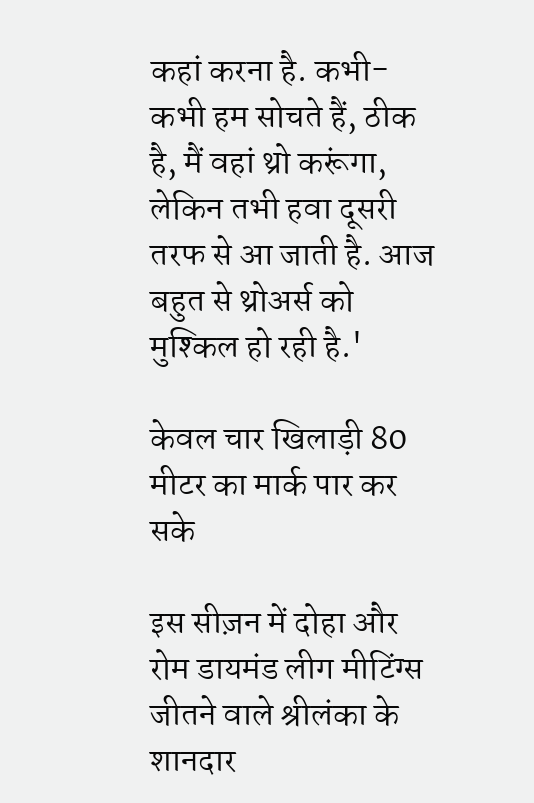कहां करना है. कभी-कभी हम सोचते हैं, ठीक है, मैं वहां थ्रो करूंगा, लेकिन तभी हवा दूसरी तरफ से आ जाती है. आज बहुत से थ्रोअर्स को मुश्किल हो रही है.'

केवल चार खिलाड़ी 80 मीटर का मार्क पार कर सके

इस सीज़न में दोहा और रोम डायमंड लीग मीटिंग्स जीतने वाले श्रीलंका के शानदार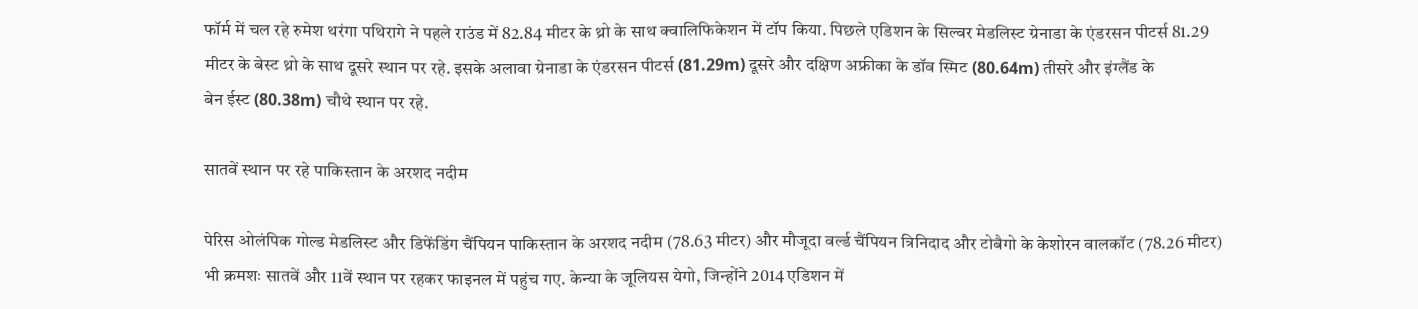फॉर्म में चल रहे रुमेश थरंगा पथिरागे ने पहले राउंड में 82.84 मीटर के थ्रो के साथ क्वालिफिकेशन में टॉप किया. पिछले एडिशन के सिल्वर मेडलिस्ट ग्रेनाडा के एंडरसन पीटर्स 81.29 मीटर के बेस्ट थ्रो के साथ दूसरे स्थान पर रहे. इसके अलावा ग्रेनाडा के एंडरसन पीटर्स (81.29m) दूसरे और दक्षिण अफ्रीका के डॉव स्मिट (80.64m) तीसरे और इंग्लैंड के
बेन ईस्ट (80.38m) चौथे स्थान पर रहे.

सातवें स्थान पर रहे पाकिस्तान के अरशद नदीम

पेरिस ओलंपिक गोल्ड मेडलिस्ट और डिफेंडिंग चैंपियन पाकिस्तान के अरशद नदीम (78.63 मीटर) और मौजूदा वर्ल्ड चैंपियन त्रिनिदाद और टोबैगो के केशोरन वालकॉट (78.26 मीटर) भी क्रमशः सातवें और 11वें स्थान पर रहकर फाइनल में पहुंच गए. केन्या के जूलियस येगो, जिन्होंने 2014 एडिशन में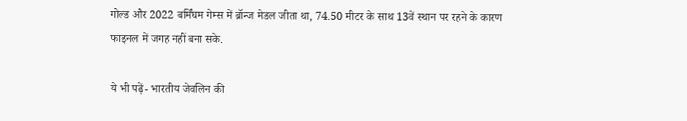गोल्ड और 2022 बर्मिंघम गेम्स में ब्रॉन्ज मेडल जीता था, 74.50 मीटर के साथ 13वें स्थान पर रहने के कारण फाइनल में जगह नहीं बना सके.

ये भी पढ़ें- भारतीय जेवलिन की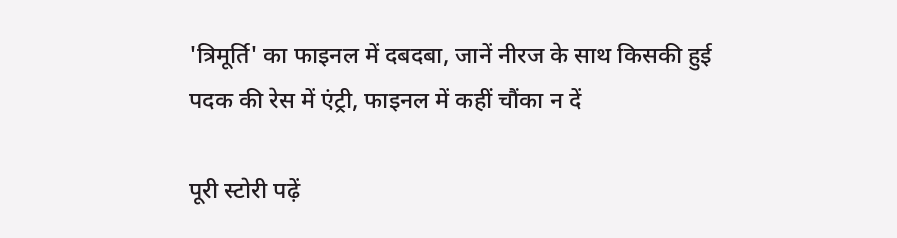'त्रिमूर्ति' का फाइनल में दबदबा, जानें नीरज के साथ किसकी हुई पदक की रेस में एंट्री, फाइनल में कहीं चौंका न दें

पूरी स्टोरी पढ़ें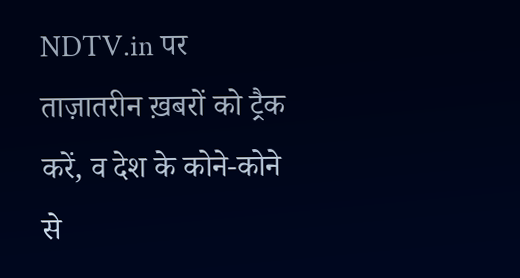NDTV.in पर ताज़ातरीन ख़बरों को ट्रैक करें, व देश के कोने-कोने से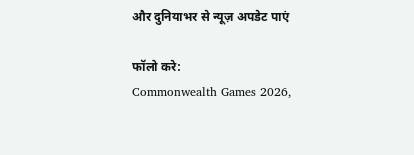और दुनियाभर से न्यूज़ अपडेट पाएं

फॉलो करे:
Commonwealth Games 2026,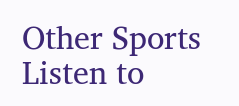Other Sports
Listen to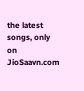the latest songs, only on JioSaavn.com